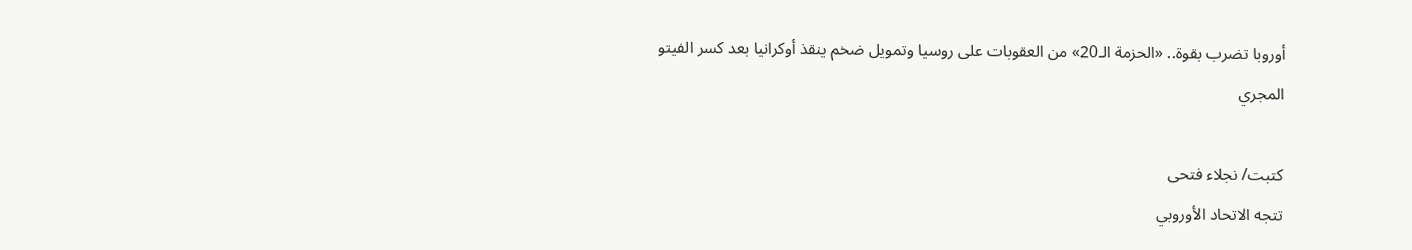أوروبا تضرب بقوة.. «الحزمة الـ20» من العقوبات على روسيا وتمويل ضخم ينقذ أوكرانيا بعد كسر الفيتو المجري

كتبت/ نجلاء فتحى
تتجه الاتحاد الأوروبي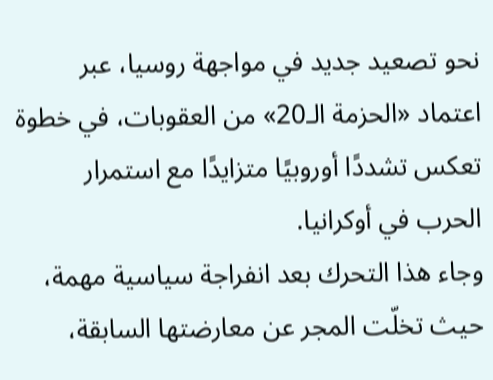نحو تصعيد جديد في مواجهة روسيا، عبر اعتماد «الحزمة الـ20» من العقوبات، في خطوة تعكس تشددًا أوروبيًا متزايدًا مع استمرار الحرب في أوكرانيا.
وجاء هذا التحرك بعد انفراجة سياسية مهمة، حيث تخلّت المجر عن معارضتها السابقة،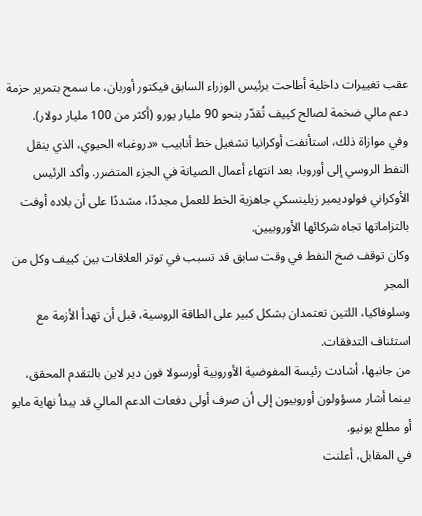عقب تغييرات داخلية أطاحت برئيس الوزراء السابق فيكتور أوربان، ما سمح بتمرير حزمة دعم مالي ضخمة لصالح كييف تُقدّر بنحو 90 مليار يورو (أكثر من 100 مليار دولار).
وفي موازاة ذلك، استأنفت أوكرانيا تشغيل خط أنابيب «دروغبا» الحيوي، الذي ينقل النفط الروسي إلى أوروبا، بعد انتهاء أعمال الصيانة في الجزء المتضرر. وأكد الرئيس الأوكراني فولوديمير زيلينسكي جاهزية الخط للعمل مجددًا، مشددًا على أن بلاده أوفت بالتزاماتها تجاه شركائها الأوروبيين.
وكان توقف ضخ النفط في وقت سابق قد تسبب في توتر العلاقات بين كييف وكل من المجر
وسلوفاكيا، اللتين تعتمدان بشكل كبير على الطاقة الروسية، قبل أن تهدأ الأزمة مع استئناف التدفقات.
من جانبها، أشادت رئيسة المفوضية الأوروبية أورسولا فون دير لاين بالتقدم المحقق، بينما أشار مسؤولون أوروبيون إلى أن صرف أولى دفعات الدعم المالي قد يبدأ نهاية مايو أو مطلع يونيو.
في المقابل، أعلنت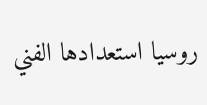روسيا استعدادها الفني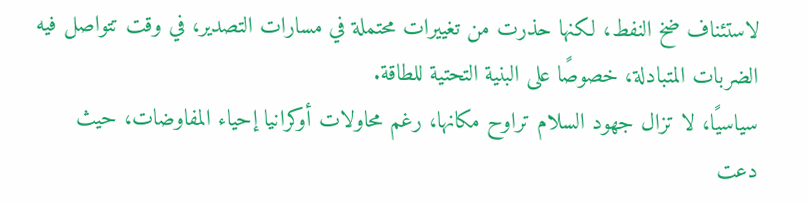لاستئناف ضخ النفط، لكنها حذرت من تغييرات محتملة في مسارات التصدير، في وقت تتواصل فيه الضربات المتبادلة، خصوصًا على البنية التحتية للطاقة.
سياسيًا، لا تزال جهود السلام تراوح مكانها، رغم محاولات أوكرانيا إحياء المفاوضات، حيث دعت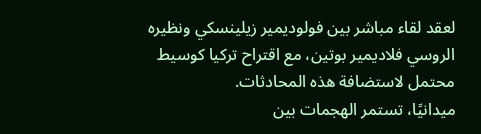لعقد لقاء مباشر بين فولوديمير زيلينسكي ونظيره الروسي فلاديمير بوتين، مع اقتراح تركيا كوسيط محتمل لاستضافة هذه المحادثات.
ميدانيًا، تستمر الهجمات بين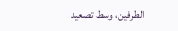الطرفين، وسط تصعيد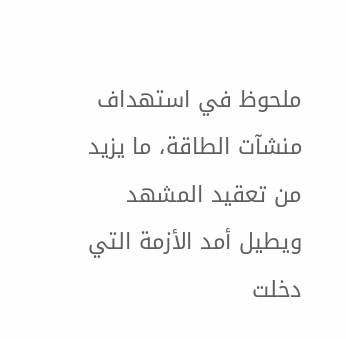ملحوظ في استهداف منشآت الطاقة، ما يزيد من تعقيد المشهد ويطيل أمد الأزمة التي دخلت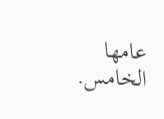عامها الخامس.